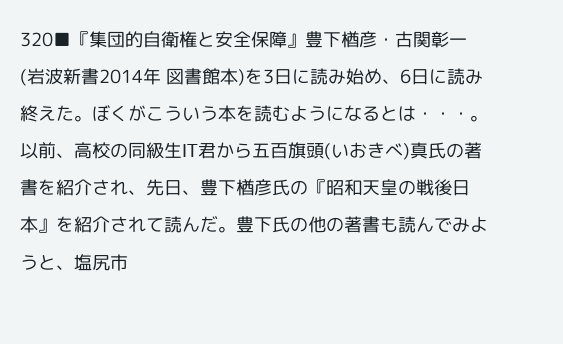320■『集団的自衛権と安全保障』豊下楢彦・古関彰一(岩波新書2014年 図書館本)を3日に読み始め、6日に読み終えた。ぼくがこういう本を読むようになるとは・・・。以前、高校の同級生IT君から五百旗頭(いおきべ)真氏の著書を紹介され、先日、豊下楢彦氏の『昭和天皇の戦後日本』を紹介されて読んだ。豊下氏の他の著書も読んでみようと、塩尻市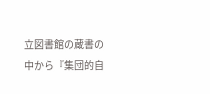立図書館の蔵書の中から『集団的自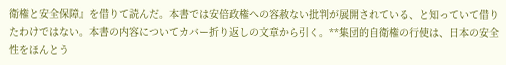衛権と安全保障』を借りて読んだ。本書では安倍政権への容赦ない批判が展開されている、と知っていて借りたわけではない。本書の内容についてカバー折り返しの文章から引く。**集団的自衛権の行使は、日本の安全性をほんとう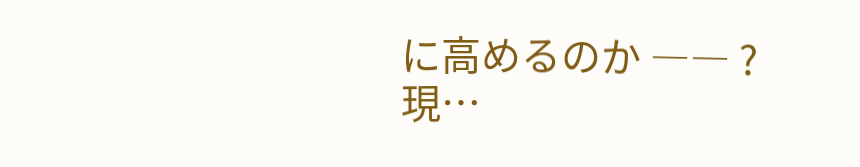に高めるのか ―― ?現…